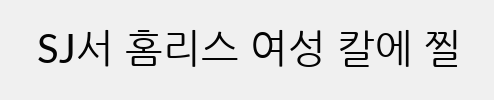SJ서 홈리스 여성 칼에 찔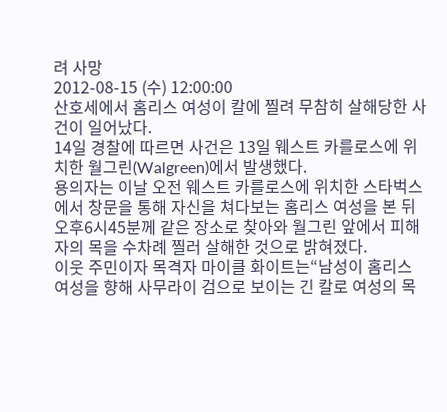려 사망
2012-08-15 (수) 12:00:00
산호세에서 홈리스 여성이 칼에 찔려 무참히 살해당한 사건이 일어났다.
14일 경찰에 따르면 사건은 13일 웨스트 카를로스에 위치한 월그린(Walgreen)에서 발생했다.
용의자는 이날 오전 웨스트 카를로스에 위치한 스타벅스에서 창문을 통해 자신을 쳐다보는 홈리스 여성을 본 뒤 오후6시45분께 같은 장소로 찾아와 월그린 앞에서 피해자의 목을 수차례 찔러 살해한 것으로 밝혀졌다.
이웃 주민이자 목격자 마이클 화이트는“남성이 홈리스 여성을 향해 사무라이 검으로 보이는 긴 칼로 여성의 목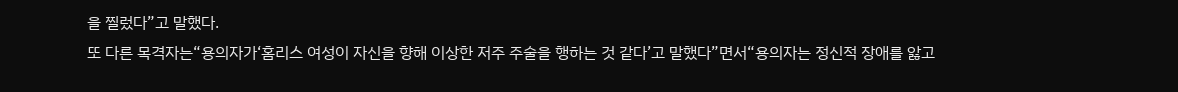을 찔렀다”고 말했다.
또 다른 목격자는“용의자가‘홈리스 여성이 자신을 향해 이상한 저주 주술을 행하는 것 같다’고 말했다”면서“용의자는 정신적 장애를 앓고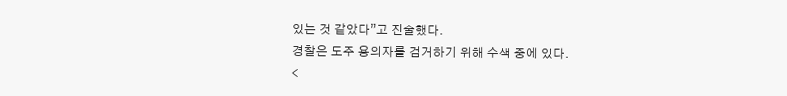있는 것 같았다”고 진술했다.
경찰은 도주 용의자를 검거하기 위해 수색 중에 있다.
<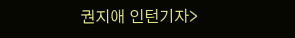권지애 인턴기자>